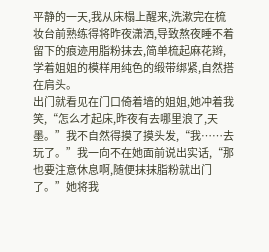平静的一天,我从床榻上醒来,洗漱完在梳妆台前熟练得将昨夜潇洒,导致熬夜睡不着留下的痕迹用脂粉抹去,简单梳起麻花辫,学着姐姐的模样用纯色的缎带绑紧,自然搭在肩头。
出门就看见在门口倚着墙的姐姐,她冲着我笑,“怎么才起床,昨夜有去哪里浪了,天墨。”我不自然得摸了摸头发,“我……去玩了。”我一向不在她面前说出实话,“那也要注意休息啊,随便抹抹脂粉就出门了。”她将我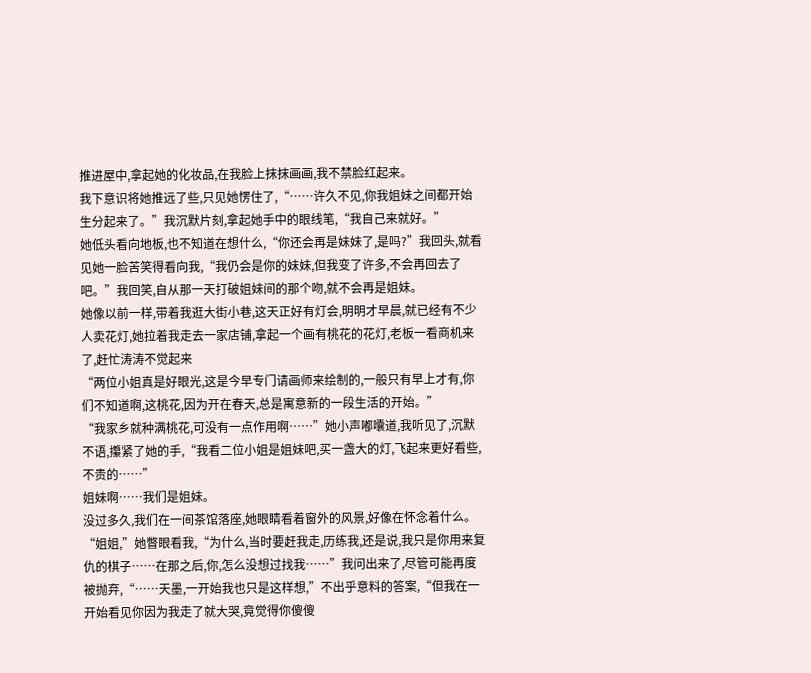推进屋中,拿起她的化妆品,在我脸上抹抹画画,我不禁脸红起来。
我下意识将她推远了些,只见她愣住了,“……许久不见,你我姐妹之间都开始生分起来了。”我沉默片刻,拿起她手中的眼线笔,“我自己来就好。”
她低头看向地板,也不知道在想什么,“你还会再是妹妹了,是吗?”我回头,就看见她一脸苦笑得看向我,“我仍会是你的妹妹,但我变了许多,不会再回去了吧。”我回笑,自从那一天打破姐妹间的那个吻,就不会再是姐妹。
她像以前一样,带着我逛大街小巷,这天正好有灯会,明明才早晨,就已经有不少人卖花灯,她拉着我走去一家店铺,拿起一个画有桃花的花灯,老板一看商机来了,赶忙涛涛不觉起来
“两位小姐真是好眼光,这是今早专门请画师来绘制的,一般只有早上才有,你们不知道啊,这桃花,因为开在春天,总是寓意新的一段生活的开始。”
“我家乡就种满桃花,可没有一点作用啊……”她小声嘟囔道,我听见了,沉默不语,攥紧了她的手,“我看二位小姐是姐妹吧,买一盏大的灯,飞起来更好看些,不贵的……”
姐妹啊……我们是姐妹。
没过多久,我们在一间茶馆落座,她眼睛看着窗外的风景,好像在怀念着什么。
“姐姐,”她瞥眼看我,“为什么,当时要赶我走,历练我,还是说,我只是你用来复仇的棋子……在那之后,你,怎么没想过找我……”我问出来了,尽管可能再度被抛弃,“……天墨,一开始我也只是这样想,”不出乎意料的答案,“但我在一开始看见你因为我走了就大哭,竟觉得你傻傻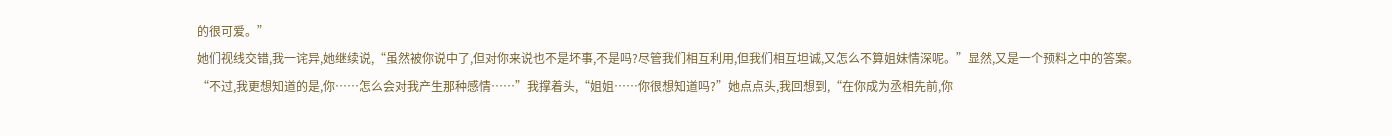的很可爱。”
她们视线交错,我一诧异,她继续说,“虽然被你说中了,但对你来说也不是坏事,不是吗?尽管我们相互利用,但我们相互坦诚,又怎么不算姐妹情深呢。”显然,又是一个预料之中的答案。
“不过,我更想知道的是,你……怎么会对我产生那种感情……”我撑着头,“姐姐……你很想知道吗?”她点点头,我回想到,“在你成为丞相先前,你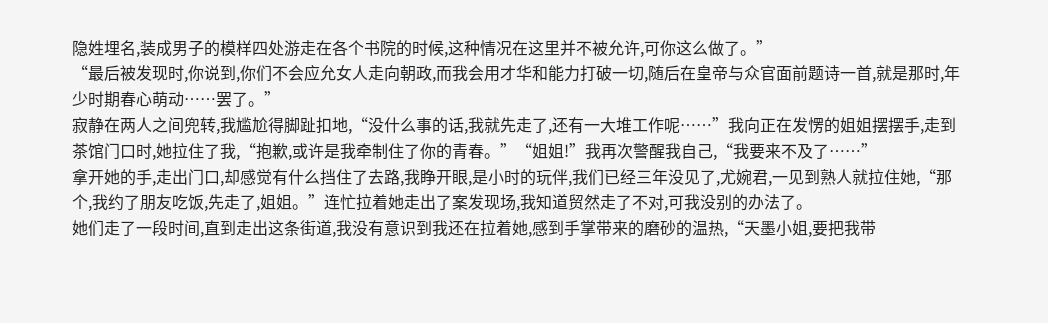隐姓埋名,装成男子的模样四处游走在各个书院的时候,这种情况在这里并不被允许,可你这么做了。”
“最后被发现时,你说到,你们不会应允女人走向朝政,而我会用才华和能力打破一切,随后在皇帝与众官面前题诗一首,就是那时,年少时期春心萌动……罢了。”
寂静在两人之间兜转,我尴尬得脚趾扣地,“没什么事的话,我就先走了,还有一大堆工作呢……”我向正在发愣的姐姐摆摆手,走到茶馆门口时,她拉住了我,“抱歉,或许是我牵制住了你的青春。”“姐姐!”我再次警醒我自己,“我要来不及了……”
拿开她的手,走出门口,却感觉有什么挡住了去路,我睁开眼,是小时的玩伴,我们已经三年没见了,尤婉君,一见到熟人就拉住她,“那个,我约了朋友吃饭,先走了,姐姐。”连忙拉着她走出了案发现场,我知道贸然走了不对,可我没别的办法了。
她们走了一段时间,直到走出这条街道,我没有意识到我还在拉着她,感到手掌带来的磨砂的温热,“天墨小姐,要把我带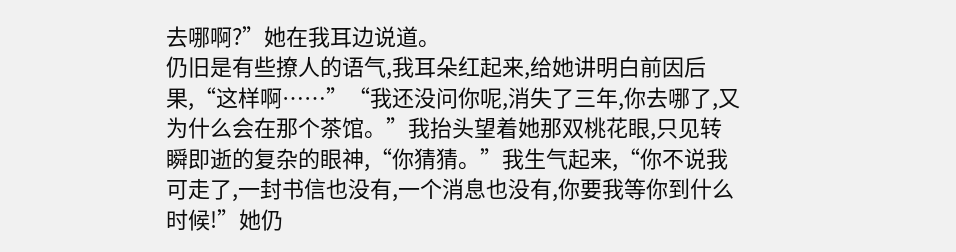去哪啊?”她在我耳边说道。
仍旧是有些撩人的语气,我耳朵红起来,给她讲明白前因后果,“这样啊……”“我还没问你呢,消失了三年,你去哪了,又为什么会在那个茶馆。”我抬头望着她那双桃花眼,只见转瞬即逝的复杂的眼神,“你猜猜。”我生气起来,“你不说我可走了,一封书信也没有,一个消息也没有,你要我等你到什么时候!”她仍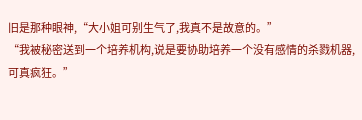旧是那种眼神,“大小姐可别生气了,我真不是故意的。”
“我被秘密送到一个培养机构,说是要协助培养一个没有感情的杀戮机器,可真疯狂。”